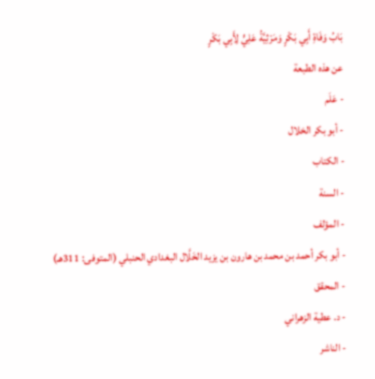بَابُ وَفَاةِ أَبِي بَكْرٍ وَمَرْثِيَّةُ عَلِيٍّ لِأَبِي بَكْرٍ
عن هذه الطبعة
- عَلَم
- أبو بكر الخلال
- الكتاب
- السنة
- المؤلف
- أبو بكر أحمد بن محمد بن هارون بن يزيد الخَلَّال البغدادي الحنبلي (المتوفى: 311هـ)
- المحقق
- د. عطية الزهراني
- الناشر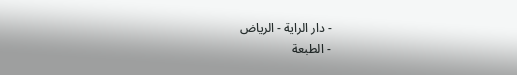- دار الراية - الرياض
- الطبعة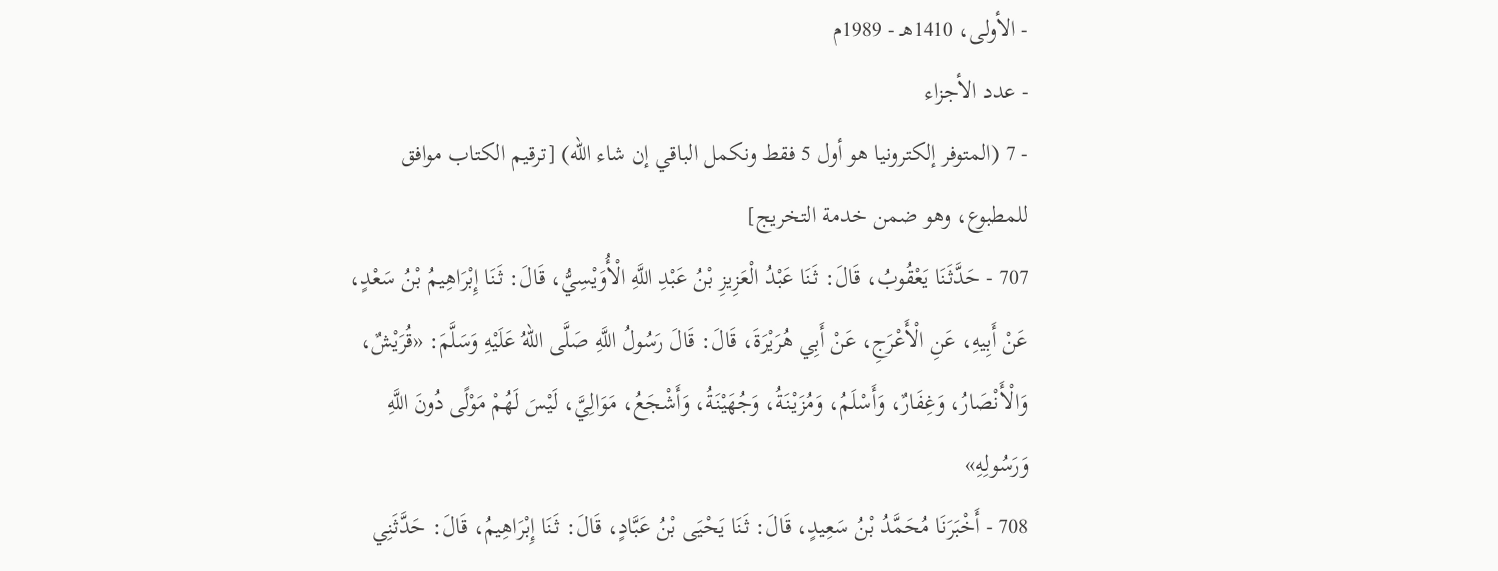- الأولى، 1410هـ - 1989م
- عدد الأجزاء
- 7 (المتوفر إلكترونيا هو أول 5 فقط ونكمل الباقي إن شاء الله) [ترقيم الكتاب موافق للمطبوع، وهو ضمن خدمة التخريج]
707 - حَدَّثَنَا يَعْقُوبُ، قَالَ: ثَنَا عَبْدُ الْعَزِيزِ بْنُ عَبْدِ اللَّهِ الْأُوَيْسِيُّ، قَالَ: ثَنَا إِبْرَاهِيمُ بْنُ سَعْدٍ، عَنْ أَبِيهِ، عَنِ الْأَعْرَجِ، عَنْ أَبِي هُرَيْرَةَ، قَالَ: قَالَ رَسُولُ اللَّهِ صَلَّى اللهُ عَلَيْهِ وَسَلَّمَ: «قُرَيْشٌ، وَالْأَنْصَارُ، وَغِفَارٌ، وَأَسْلَمُ، وَمُزَيْنَةُ، وَجُهَيْنَةُ، وَأَشْجَعُ، مَوَالِيَّ، لَيْسَ لَهُمْ مَوْلًى دُونَ اللَّهِ وَرَسُولِهِ»
708 - أَخْبَرَنَا مُحَمَّدُ بْنُ سَعِيدٍ، قَالَ: ثَنَا يَحْيَى بْنُ عَبَّادٍ، قَالَ: ثَنَا إِبْرَاهِيمُ، قَالَ: حَدَّثَنِي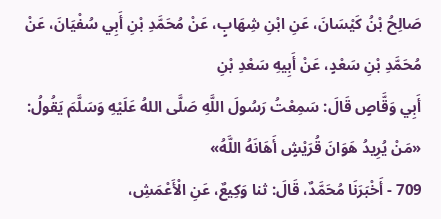صَالِحُ بْنُ كَيْسَانَ، عَنِ ابْنِ شِهَابٍ، عَنْ مُحَمَّدِ بْنِ أَبِي سُفْيَانَ، عَنْ مُحَمَّدِ بْنِ سَعْدٍ، عَنْ أَبِيهِ سَعْدِ بْنِ
أَبِي وَقَّاصٍ قَالَ: سَمِعْتُ رَسُولَ اللَّهِ صَلَّى اللهُ عَلَيْهِ وَسَلَّمَ يَقُولُ: «مَنْ يُرِيدُ هَوَانَ قُرَيْشٍ أَهَانَهُ اللَّهُ»
709 - أَخْبَرَنَا مُحَمَّدٌ، قَالَ: ثنا وَكِيعٌ، عَنِ الْأَعْمَشِ،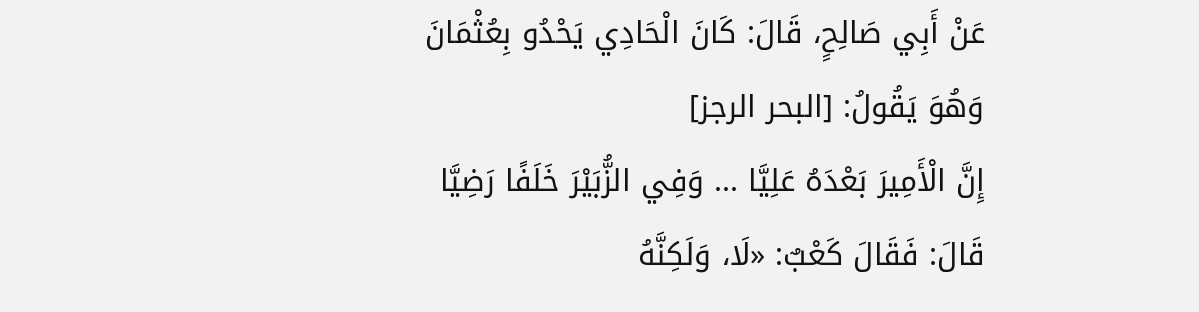عَنْ أَبِي صَالِحٍ، قَالَ: كَانَ الْحَادِي يَحْدُو بِعُثْمَانَ وَهُوَ يَقُولُ: [البحر الرجز]
إِنَّ الْأَمِيرَ بَعْدَهُ عَلِيَّا ... وَفِي الزُّبَيْرَ خَلَفًا رَضِيَّا
قَالَ: فَقَالَ كَعْبٌ: «لَا، وَلَكِنَّهُ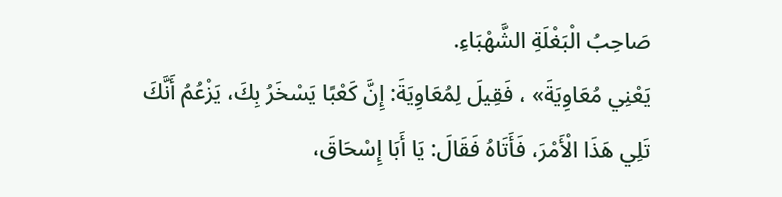صَاحِبُ الْبَغْلَةِ الشَّهْبَاءِ.
يَعْنِي مُعَاوِيَةَ» ، فَقِيلَ لِمُعَاوِيَةَ: إِنَّ كَعْبًا يَسْخَرُ بِكَ، يَزْعُمُ أَنَّكَ تَلِي هَذَا الْأَمْرَ، فَأَتَاهُ فَقَالَ: يَا أَبَا إِسْحَاقَ،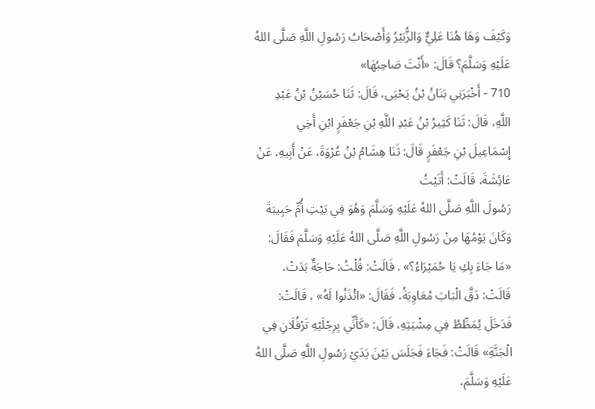وَكَيْفَ وَهَا هُنَا عَلِيٌّ وَالزُّبَيْرُ وَأَصْحَابُ رَسُولِ اللَّهِ صَلَّى اللهُ عَلَيْهِ وَسَلَّمَ؟ قَالَ: «أَنْتَ صَاحِبُهَا»
710 - أَخْبَرَنِي بَنَانُ بْنُ يَحْيَى، قَالَ: ثَنَا حُسَيْنُ بْنُ عَبْدِ اللَّهِ، قَالَ: ثَنَا كَثِيرُ بْنُ عَبْدِ اللَّهِ بْنِ جَعْفَرٍ ابْنِ أَخِي إِسْمَاعِيلَ بْنِ جَعْفَرٍ قَالَ: ثَنَا هِشَامُ بْنُ عُرْوَةَ، عَنْ أَبِيهِ، عَنْ عَائِشَةَ، قَالَتْ: أَتَيْتُ
رَسُولَ اللَّهِ صَلَّى اللهُ عَلَيْهِ وَسَلَّمَ وَهُوَ فِي بَيْتِ أُمِّ حَبِيبَةَ وَكَانَ يَوْمُهَا مِنْ رَسُولِ اللَّهِ صَلَّى اللهُ عَلَيْهِ وَسَلَّمَ فَقَالَ: «مَا جَاءَ بِكِ يَا حُمَيْرَاءُ؟» . قَالَتْ: قُلْتُ: حَاجَةٌ بَدَتْ، قَالَتْ: دَقَّ الْبَابَ مُعَاوِيَةُ، فَقَالَ: «ائْذَنُوا لَهُ» ، قَالَتْ: فَدَخَلَ يُمَطِّطُ فِي مِشْيَتِهِ، قَالَ: «كَأَنِّي بِرِجْلَيْهِ تَرْفُلَانِ فِي الْجَنَّةِ» قَالَتْ: فَجَاءَ فَجَلَسَ بَيْنَ يَدَيْ رَسُولِ اللَّهِ صَلَّى اللهُ عَلَيْهِ وَسَلَّمَ،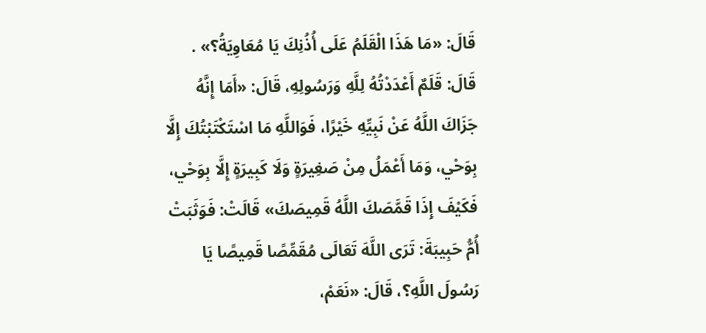قَالَ: «مَا هَذَا الْقَلَمُ عَلَى أُذُنِكَ يَا مُعَاوِيَةُ؟» . قَالَ: قَلَمٌ أَعْدَدْتُهُ لِلَّهِ وَرَسُولِهِ، قَالَ: «أَمَا إِنَّهُ جَزَاكَ اللَّهُ عَنْ نَبِيِّهِ خَيْرًا، فَوَاللَّهِ مَا اسْتَكْتَبْتُكَ إِلَّا بِوَحْي، وَمَا أَعْمَلُ مِنْ صَغِيرَةٍ وَلَا كَبِيرَةٍ إِلَّا بِوَحْي، فَكَيْفَ إِذَا قَمَّصَكَ اللَّهُ قَمِيصَكَ» قَالَتْ: فَوَثَبَتْ أُمُّ حَبِيبَةَ: تَرَى اللَّهَ تَعَالَى مُقَمِّصًا قَمِيصًا يَا رَسُولَ اللَّهِ؟، قَالَ: «نَعَمْ،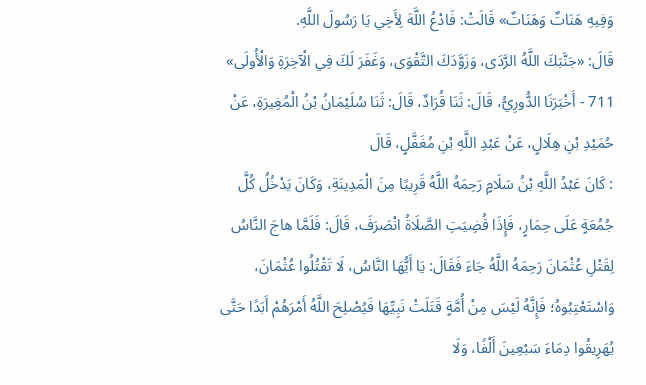وَفِيهِ هَنَاتٌ وَهَنَاتٌ» قَالَتْ: فَادْعُ اللَّهَ لِأَخِي يَا رَسُولَ اللَّهِ.
قَالَ: «جَنَّبَكَ اللَّهُ الرَّدَى، وَزَوَّدَكَ التَّقْوَى، وَغَفَرَ لَكَ فِي الْآخِرَةِ وَالْأُولَى»
711 - أَخْبَرَنَا الدُّورِيُّ، قَالَ: ثَنَا قُرَادٌ، قَالَ: ثَنَا سُلَيْمَانُ بْنُ الْمُغِيرَةِ، عَنْ حُمَيْدِ بْنِ هِلَالٍ، عَنْ عَبْدِ اللَّهِ بْنِ مُغَفَّلٍ، قَالَ
: كَانَ عَبْدُ اللَّهِ بْنُ سَلَامٍ رَحِمَهُ اللَّهُ قَرِيبًا مِنَ الْمَدِينَةِ، وَكَانَ يَدْخُلُ كُلَّ جُمُعَةٍ عَلَى حِمَارٍ، فَإِذَا قُضِيَتِ الصَّلَاةُ انْصَرَفَ، قَالَ: فَلَمَّا هاجَ النَّاسُ لِقَتْلِ عُثْمَانَ رَحِمَهُ اللَّهُ جَاءَ فَقَالَ: يَا أَيُّهَا النَّاسُ، لَا تَقْتُلُوا عُثْمَانَ، وَاسْتَعْتِبُوهُ؛ فَإِنَّهُ لَيْسَ مِنْ أُمَّةٍ قَتَلَتْ نَبِيِّهَا فَيُصْلِحَ اللَّهُ أَمْرَهُمْ أَبَدًا حَتَّى يُهَرِيقُوا دِمَاءَ سَبْعِينَ أَلْفًا، وَلَا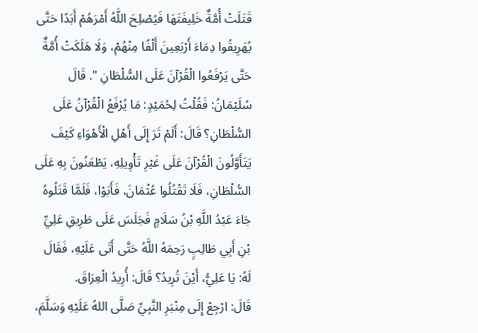قَتَلَتْ أُمَّةٌ خَلِيفَتَهَا فَيُصْلِحَ اللَّهُ أَمْرَهُمْ أَبَدًا حَتَّى يُهَرِيقُوا دِمَاءَ أَرْبَعِينَ أَلْفًا مِنْهُمْ، وَلَا هَلَكَتْ أُمَّةٌ حَتَّى يَرْفَعُوا الْقُرْآنَ عَلَى السُّلْطَانِ ". قَالَ سُلَيْمَانُ: فَقُلْتُ لِحُمَيْدٍ: مَا يُرْفَعُ الْقُرْآنُ عَلَى السُّلْطَانِ؟ قَالَ: أَلَمْ تَرَ إِلَى أَهْلِ الْأَهْوَاءِ كَيْفَ يَتَأَوَّلُونَ الْقُرْآنَ عَلَى غَيْرِ تَأْوِيلِهِ، يَطْعَنُونَ بِهِ عَلَى السُّلْطَانِ، فَلَا تَقْتُلُوا عُثْمَانَ، فَأَبَوْا، فَلَمَّا قَتَلُوهُ جَاءَ عَبْدُ اللَّهِ بْنُ سَلَامٍ فَجَلَسَ عَلَى طَرِيقِ عَلِيِّ بْنِ أَبِي طَالِبٍ رَحِمَهُ اللَّهُ حَتَّى أَتَى عَلَيْهِ، فَقَالَ لَهُ: يَا عَلِيُّ، أَيْنَ تُرِيدُ؟ قَالَ: أُرِيدُ الْعِرَاقَ.
قَالَ: ارْجِعْ إِلَى مِنْبَرِ النَّبِيِّ صَلَّى اللهُ عَلَيْهِ وَسَلَّمَ،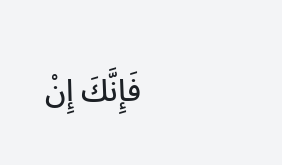فَإِنَّكَ إِنْ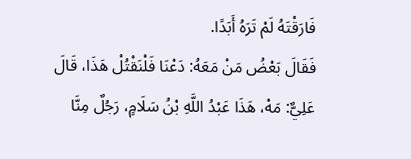فَارَقْتَهُ لَمْ تَرَهُ أَبَدًا.
فَقَالَ بَعْضُ مَنْ مَعَهُ: دَعْنَا فَلْنَقْتُلْ هَذَا، قَالَ عَلِيٌّ: مَهْ، هَذَا عَبْدُ اللَّهِ بْنُ سَلَامٍ، رَجُلٌ مِنَّا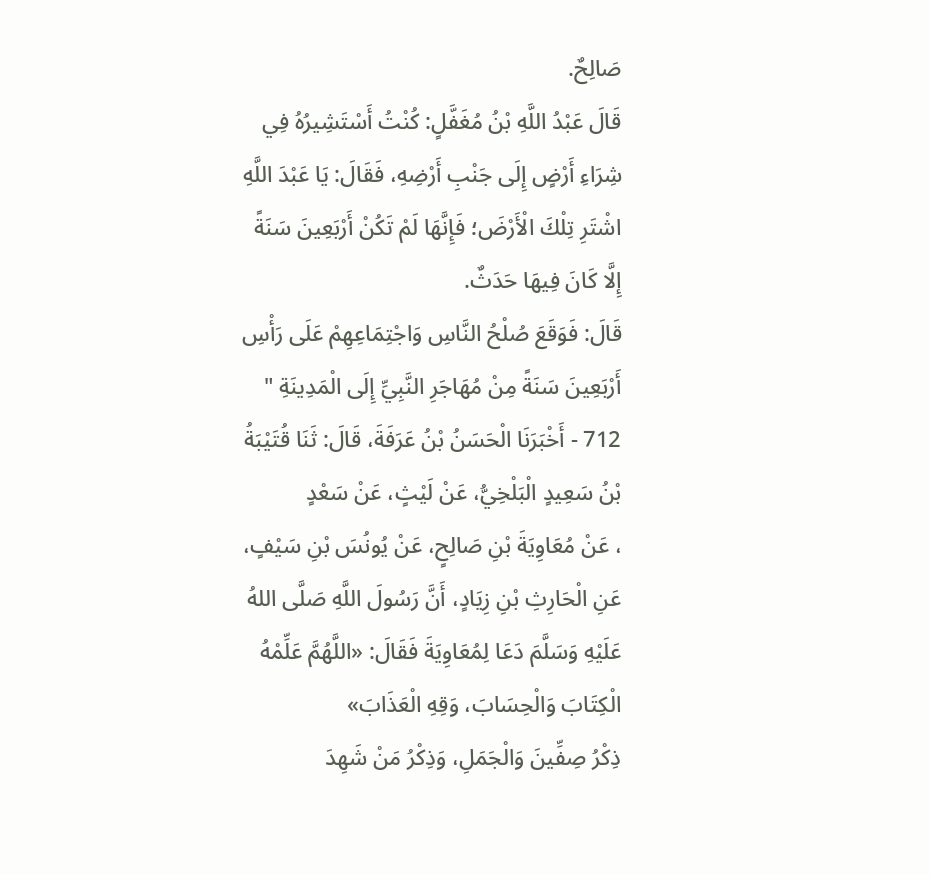صَالِحٌ.
قَالَ عَبْدُ اللَّهِ بْنُ مُغَفَّلٍ: كُنْتُ أَسْتَشِيرُهُ فِي شِرَاءِ أَرْضٍ إِلَى جَنْبِ أَرْضِهِ، فَقَالَ: يَا عَبْدَ اللَّهِ اشْتَرِ تِلْكَ الْأَرْضَ؛ فَإِنَّهَا لَمْ تَكُنْ أَرْبَعِينَ سَنَةً إِلَّا كَانَ فِيهَا حَدَثٌ.
قَالَ: فَوَقَعَ صُلْحُ النَّاسِ وَاجْتِمَاعِهِمْ عَلَى رَأْسِ أَرْبَعِينَ سَنَةً مِنْ مُهَاجَرِ النَّبِيِّ إِلَى الْمَدِينَةِ "
712 - أَخْبَرَنَا الْحَسَنُ بْنُ عَرَفَةَ، قَالَ: ثَنَا قُتَيْبَةُ بْنُ سَعِيدٍ الْبَلْخِيُّ، عَنْ لَيْثٍ، عَنْ سَعْدٍ
، عَنْ مُعَاوِيَةَ بْنِ صَالِحٍ، عَنْ يُونُسَ بْنِ سَيْفٍ، عَنِ الْحَارِثِ بْنِ زِيَادٍ، أَنَّ رَسُولَ اللَّهِ صَلَّى اللهُ عَلَيْهِ وَسَلَّمَ دَعَا لِمُعَاوِيَةَ فَقَالَ: «اللَّهُمَّ عَلِّمْهُ الْكِتَابَ وَالْحِسَابَ، وَقِهِ الْعَذَابَ»
ذِكْرُ صِفِّينَ وَالْجَمَلِ، وَذِكْرُ مَنْ شَهِدَ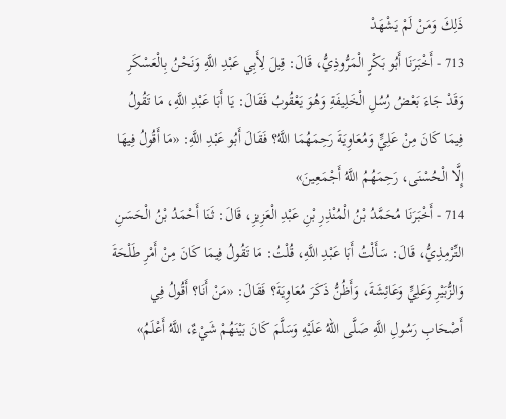ذَلِكَ وَمَنْ لَمْ يَشْهَدْ
713 - أَخْبَرَنَا أَبُو بَكْرٍ الْمَرُّوذِيُّ، قَالَ: قِيلَ لِأَبِي عَبْدِ اللَّهِ وَنَحْنُ بِالْعَسْكَرِ وَقَدْ جَاءَ بَعْضُ رُسُلِ الْخَلِيفَةِ وَهُوَ يَعْقُوبُ فَقَالَ: يَا أَبَا عَبْدِ اللَّهِ، مَا تَقُولُ فِيمَا كَانَ مِنْ عَلِيٍّ وَمُعَاوِيَةَ رَحِمَهُمَا اللَّهُ؟ فَقَالَ أَبُو عَبْدِ اللَّهِ: «مَا أَقُولُ فِيهَا إِلَّا الْحُسْنَى، رَحِمَهُمُ اللَّهُ أَجْمَعِينَ»
714 - أَخْبَرَنَا مُحَمَّدُ بْنُ الْمُنْذِرِ بْنِ عَبْدِ الْعَزِيزِ، قَالَ: ثَنَا أَحْمَدُ بْنُ الْحَسَنِ التِّرْمِذِيُّ، قَالَ: سَأَلْتُ أَبَا عَبْدِ اللَّهِ، قُلْتُ: مَا تَقُولُ فِيمَا كَانَ مِنْ أَمْرِ طَلْحَةَ وَالزُّبَيْرِ وَعَلِيٍّ وَعَائِشَةَ، وَأَظُنُّ ذَكَرَ مُعَاوِيَةَ؟ فَقَالَ: «مَنْ أَنَا؟ أَقُولُ فِي أَصْحَابِ رَسُولِ اللَّهِ صَلَّى اللهُ عَلَيْهِ وَسَلَّمَ كَانَ بَيْنَهُمْ شَيْءٌ، اللَّهُ أَعْلَمُ»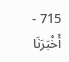715 - أَخْبَرَنَا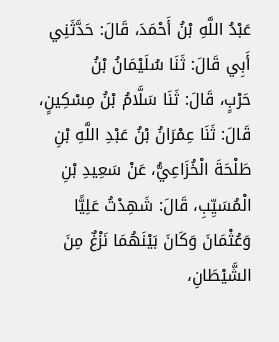عَبْدُ اللَّهِ بْنُ أَحْمَدَ، قَالَ: حَدَّثَنِي أَبِي قَالَ: ثَنَا سُلَيْمَانُ بْنُ
حَرْبٍ، قَالَ: ثَنَا سَلَّامُ بْنُ مِسْكِينٍ، قَالَ: ثَنَا عِمْرَانُ بْنُ عَبْدِ اللَّهِ بْنِ طَلْحَةَ الْخُزَاعِيُّ، عَنْ سَعِيدِ بْنِ الْمُسَيِّبِ، قَالَ: شَهِدْتُ عَلِيًّا وَعُثْمَانَ وَكَانَ بَيْنَهُمَا نَزْغٌ مِنَ الشَّيْطَانِ،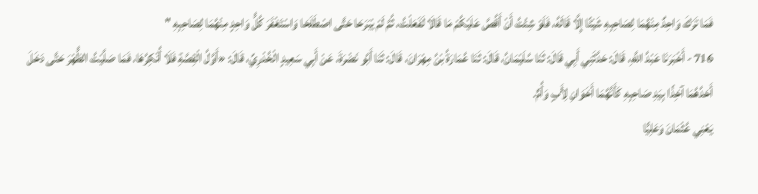فَمَا تَرَكَ وَاحِدٌ مِنْهُمَا لِصَاحِبِهِ شَيْئًا إِلَّا قَالَهُ، فَلَوْ شِئْتُ أَنْ أَقُصَّ عَلَيْكُمْ مَا قَالَا لَفَعَلْتُ، ثُمَّ لَمْ يْبَرَحَا حَتَّى اصْطَلَحَا وَاسْتَغْفَرَ كُلُّ وَاحِدٍ مِنْهُمَا لِصَاحِبِهِ "
716 - أَخْبَرَنَا عَبْدُ اللَّهِ، قَالَ: حَدَّثَنِي أَبِي قَالَ: ثَنَا سُلَيْمَانُ، قَالَ: ثَنَا عُمَارَةُ بْنُ مِهْرَانَ، قَالَ: ثَنَا أَبُو نَضْرَةَ، عَنْ أَبِي سَعِيدٍ الْخُدْرِيِّ، قَالَ: «أَوَّلُ الْقِصَّةِ فَلَا أُنْكِرُهَا، فَمَا صَلَّيْتُ الظُّهْرَ حَتَّى دَخَلَ أَحَدُهُمَا آخِذًا بِيَدِ صَاحِبِهِ كَأَنَّهُمَا أَخَوَانِ لِأَبٍ وَأُمٍّ.
يَعْنِي عُثْمَانَ وَعَلِيًّا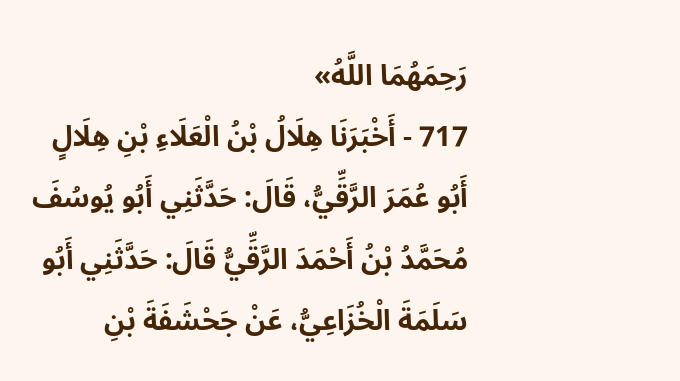رَحِمَهُمَا اللَّهُ»
717 - أَخْبَرَنَا هِلَالُ بْنُ الْعَلَاءِ بْنِ هِلَالٍ أَبُو عُمَرَ الرَّقِّيُّ، قَالَ: حَدَّثَنِي أَبُو يُوسُفَ مُحَمَّدُ بْنُ أَحْمَدَ الرَّقِّيُّ قَالَ: حَدَّثَنِي أَبُو سَلَمَةَ الْخُزَاعِيُّ، عَنْ جَحْشَفَةَ بْنِ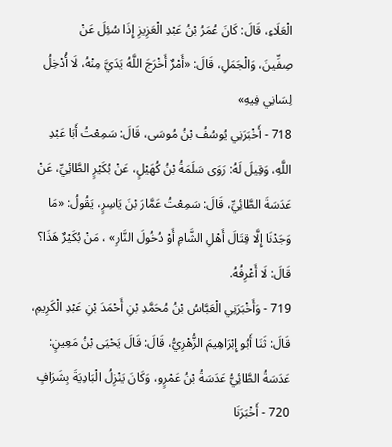الْعَلَاءِ، قَالَ: كَانَ عُمَرُ بْنُ عَبْدِ الْعَزِيزِ إِذَا سُئِلَ عَنْ
صِفِّينَ، وَالْجَمَلِ، قَالَ: «أَمْرٌ أَخْرَجَ اللَّهُ يَدَيَّ مِنْهُ، لَا أُدْخِلُ لِسَانِي فِيهِ»
718 - أَخْبَرَنِي يُوسُفُ بْنُ مُوسَى، قَالَ: سَمِعْتُ أَبَا عَبْدِ اللَّهِ، وَقِيلَ لَهُ: رَوَى سَلَمَةُ بْنُ كُهَيْلٍ، عَنْ بُكَيْرٍ الطَّائِيِّ، عَنْ عَدَسَةَ الطَّائِيِّ، قَالَ: سَمِعْتُ عَمَّارَ بْنَ يَاسِرٍ، يَقُولُ: «مَا وَجَدْنَا إِلَّا قِتَالَ أَهْلِ الشَّامِ أَوْ دُخُولَ النَّارِ» ، مَنْ بُكَيْرٌ هَذَا؟ قَالَ: لَا أَعْرِفُهُ.
719 - وَأَخْبَرَنِي الْعَبَّاسُ بْنُ مُحَمَّدِ بْنِ أَحْمَدَ بْنِ عَبْدِ الْكَرِيمِ، قَالَ: ثَنَا أَبُو إِبْرَاهِيمَ الزُّهْرِيُّ، قَالَ: قَالَ يَحْيَى بْنُ مَعِينٍ: عَدَسَةُ الطَّائِيُّ عَدَسَةُ بْنُ عَمْرٍو، وَكَانَ يَنْزِلُ الْبَادِيَةَ بِشَرَافٍ
720 - أَخْبَرَنَا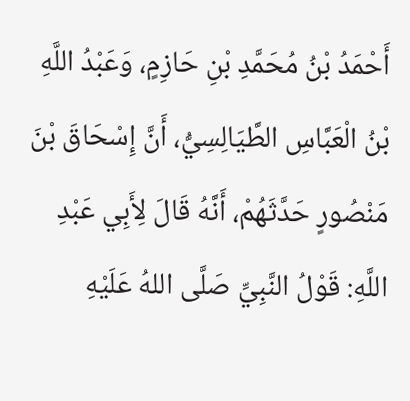أَحْمَدُ بْنُ مُحَمَّدِ بْنِ حَازِمٍ، وَعَبْدُ اللَّهِ بْنُ الْعَبَّاسِ الطَّيَالِسِيُّ، أَنَّ إِسْحَاقَ بْنَ مَنْصُورٍ حَدَّثَهُمْ، أَنَّهُ قَالَ لِأَبِي عَبْدِ اللَّهِ: قَوْلُ النَّبِيِّ صَلَّى اللهُ عَلَيْهِ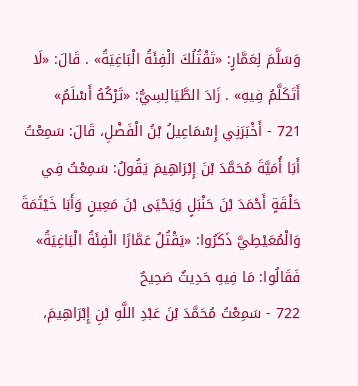وَسَلَّمَ لِعَمَّارٍ: «تَقْتُلُكَ الْفِئَةُ الْبَاغِيَةُ» . قَالَ: «لَا أَتَكَلَّمُ فِيهِ» . زَادَ الطَّيَالِسِيُّ: «تَرْكُهُ أَسْلَمُ»
721 - أَخْبَرَنِي إِسْمَاعِيلُ بْنُ الْفَضْلِ، قَالَ: سَمِعْتُ أَبَا أُمَيَّةَ مُحَمَّدَ بْنَ إِبْرَاهِيمَ يَقُولُ: سَمِعْتُ فِي حَلْقَةٍ أَحْمَدَ بْنَ حَنْبَلٍ وَيَحْيَى بْنَ مَعِينٍ وَأَبَا خَيْثَمَةَ وَالْمُعَيْطِيَّ ذَكَرُوا: «يَقْتُلُ عَمَّارًا الْفِئَةُ الْبَاغِيَةُ» فَقَالُوا: مَا فِيهِ حَدِيثٌ صَحِيحٌ
722 - سَمِعْتُ مُحَمَّدَ بْنَ عَبْدِ اللَّهِ بْنِ إِبْرَاهِيمَ،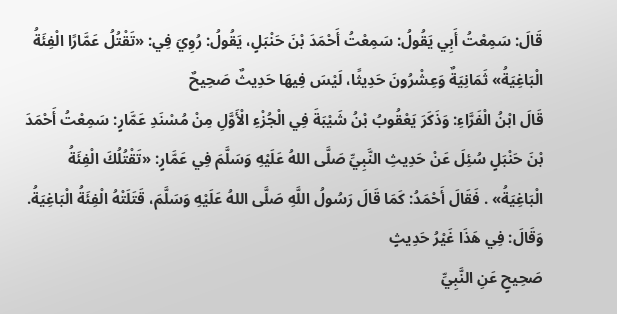قَالَ: سَمِعْتُ أَبِي يَقُولُ: سَمِعْتُ أَحْمَدَ بْنَ حَنْبَلٍ، يَقُولُ: رُوِيَ فِي: «تَقْتُلُ عَمَّارًا الْفِئَةُ الْبَاغِيَةُ» ثَمَانِيَةٌ وَعِشْرُونَ حَدِيثًا، لَيْسَ فِيهَا حَدِيثٌ صَحِيحٌ
قَالَ ابْنُ الْفَرَّاءِ: وَذَكَرَ يَعْقُوبُ بْنُ شَيْبَةَ فِي الْجُزْءِ الْأَوَّلِ مِنْ مُسْنَدِ عَمَّارٍ: سَمِعْتُ أَحْمَدَ بْنَ حَنْبَلٍ سُئِلَ عَنْ حَدِيثِ النَّبِيِّ صَلَّى اللهُ عَلَيْهِ وَسَلَّمَ فِي عَمَّارٍ: «تَقْتُلُكَ الْفِئَةُ الْبَاغِيَةُ» . فَقَالَ أَحْمَدُ: كَمَا قَالَ رَسُولُ اللَّهِ صَلَّى اللهُ عَلَيْهِ وَسَلَّمَ، قَتَلَتْهُ الْفِئَةُ الْبَاغِيَةُ.
وَقَالَ: فِي هَذَا غَيْرُ حَدِيثٍ
صَحِيحٍ عَنِ النَّبِيِّ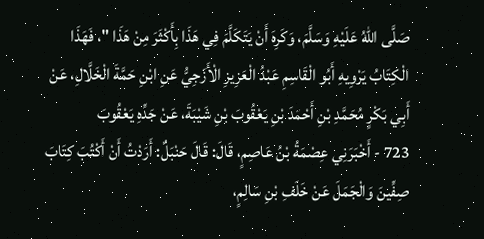صَلَّى اللهُ عَلَيْهِ وَسَلَّمَ، وَكَرِهَ أَنْ يَتَكَلَّمَ فِي هَذَا بِأَكْثَرَ مِنْ هَذَا "، فَهَذَا الْكِتَابُ يَرْوِيهِ أَبُو الْقَاسِمِ عَبْدُ الْعَزِيزِ الْأَزَجِيُّ عَنِ ابْنِ حَمَّةَ الْخَلَّالِ، عَنْ أَبِي بَكْرٍ مُحَمَّدِ بْنِ أَحْمَدَ بْنِ يَعْقُوبَ بْنِ شَيْبَةَ، عَنْ جَدِّهِ يَعْقُوبَ
723 - أَخْبَرَنِي عِصْمَةُ بْنُ عَاصِمٍ، قَالَ: قَالَ حَنْبَلٌ: أَرَدْتُ أَنْ أَكْتُبَ كِتَابَ صِفِّينَ وَالْجَمَلَ عَنْ خَلَفِ بْنِ سَالِمٍ،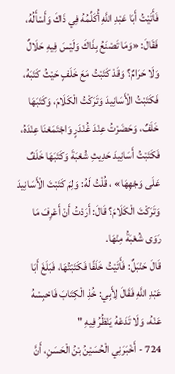فَأَتَيْتُ أَبَا عَبْدِ اللَّهِ أُكَلِّمُهُ فِي ذَاكَ وَأَسْأَلُهُ، فَقَالَ: «وَمَا تَصْنَعُ بِذَاكَ وَلَيْسَ فِيهِ حَلَالٌ وَلَا حَرَامٌ؟ وَقَدْ كَتَبْتُ مَعَ خَلَفٍ حَيْثُ كَتَبَهُ، فَكَتَبْتُ الْأَسَانِيدَ وَتَرَكْتُ الْكَلَامَ، وَكَتَبَهَا خَلَفٌ، وَحَضَرْتُ عِنْدَ غُنْدَرٍ وَاجْتَمَعْنَا عِنْدَهُ، فَكَتَبْتُ أَسَانِيدَ حَدِيثِ شُعْبَةَ وَكَتَبَهَا خَلَفٌ عَلَى وَجْهِهَا» ، قُلْتُ لَهُ: وَلِمَ كَتَبْتَ الْأَسَانِيدَ وَتَرَكْتَ الْكَلَامَ؟ قَالَ: أَرَدْتُ أَنْ أَعْرِفَ مَا رَوَى شُعْبَةُ مِنْهَا.
قَالَ حَنْبَلٌ: فَأَتَيْتُ خَلَفًا فَكَتَبْتُهَا، فَبَلَغَ أَبَا عَبْدِ اللَّهِ فَقَالَ لِأَبِي: خُذِ الْكِتَابَ فَاحْبِسْهُ عَنْهُ، وَلَا تَدَعْهُ يَنْظُرُ فِيهِ "
724 - أَخْبَرَنِي الْحُسَيْنُ بْنُ الْحَسَنِ، أَنَّ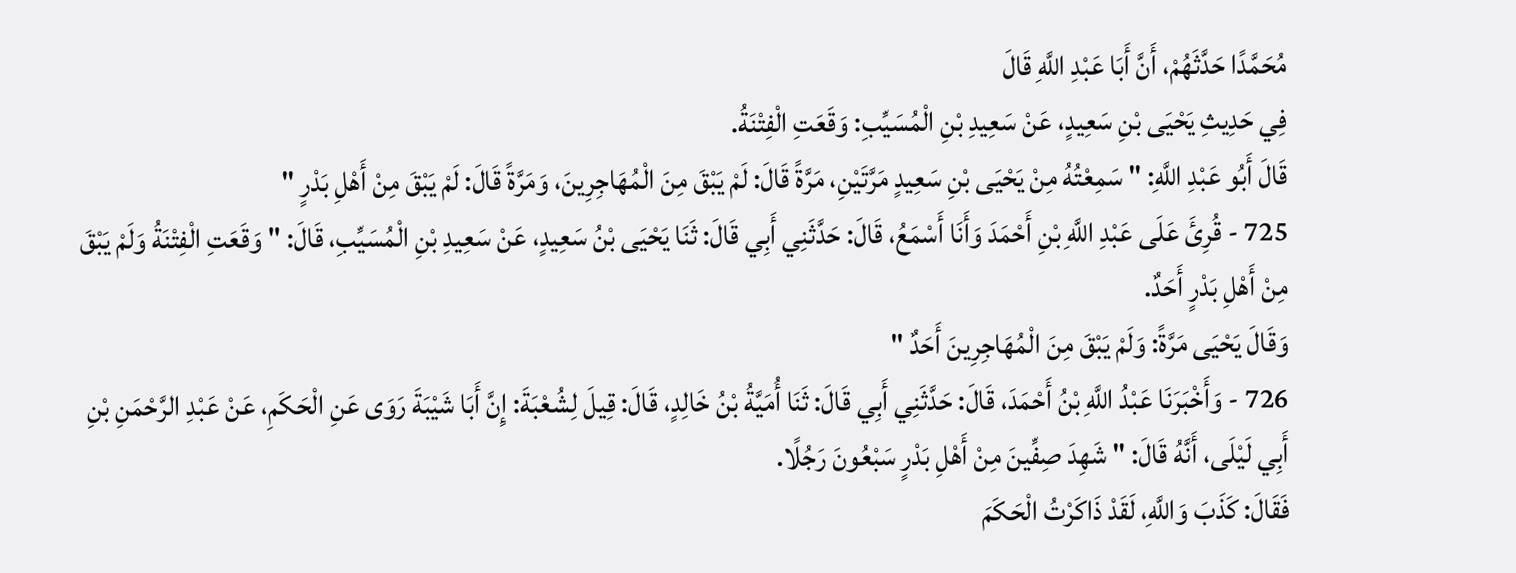مُحَمَّدًا حَدَّثَهُمْ، أَنَّ أَبَا عَبْدِ اللَّهِ قَالَ
فِي حَدِيثِ يَحْيَى بْنِ سَعِيدٍ، عَنْ سَعِيدِ بْنِ الْمُسَيِّبِ: وَقَعَتِ الْفِتْنَةُ.
قَالَ أَبُو عَبْدِ اللَّهِ: " سَمِعْتُهُ مِنْ يَحْيَى بْنِ سَعِيدٍ مَرَّتَيْنِ، مَرَّةً قَالَ: لَمْ يَبْقَ مِنَ الْمُهَاجِرِينَ، وَمَرَّةً قَالَ: لَمْ يَبْقَ مِنْ أَهْلِ بَدْرٍ "
725 - قُرِئَ عَلَى عَبْدِ اللَّهِ بْنِ أَحْمَدَ وَأَنَا أَسْمَعُ، قَالَ: حَدَّثَنِي أَبِي قَالَ: ثَنَا يَحْيَى بْنُ سَعِيدٍ، عَنْ سَعِيدِ بْنِ الْمُسَيِّبِ، قَالَ: " وَقَعَتِ الْفِتْنَةُ وَلَمْ يَبْقَ مِنْ أَهْلِ بَدْرٍ أَحَدٌ.
وَقَالَ يَحْيَى مَرَّةً: وَلَمْ يَبْقَ مِنَ الْمُهَاجِرِينَ أَحَدٌ "
726 - وَأَخْبَرَنَا عَبْدُ اللَّهِ بْنُ أَحْمَدَ، قَالَ: حَدَّثَنِي أَبِي قَالَ: ثَنَا أُمَيَّةُ بْنُ خَالِدٍ، قَالَ: قِيلَ لِشُعْبَةَ: إِنَّ أَبَا شَيْبَةَ رَوَى عَنِ الْحَكَمِ، عَنْ عَبْدِ الرَّحْمَنِ بْنِ أَبِي لَيْلَى، أَنَّهُ قَالَ: " شَهِدَ صِفِّينَ مِنْ أَهْلِ بَدْرٍ سَبْعُونَ رَجُلًا.
فَقَالَ: كَذَبَ وَاللَّهِ، لَقَدْ ذَاكَرْتُ الْحَكَمَ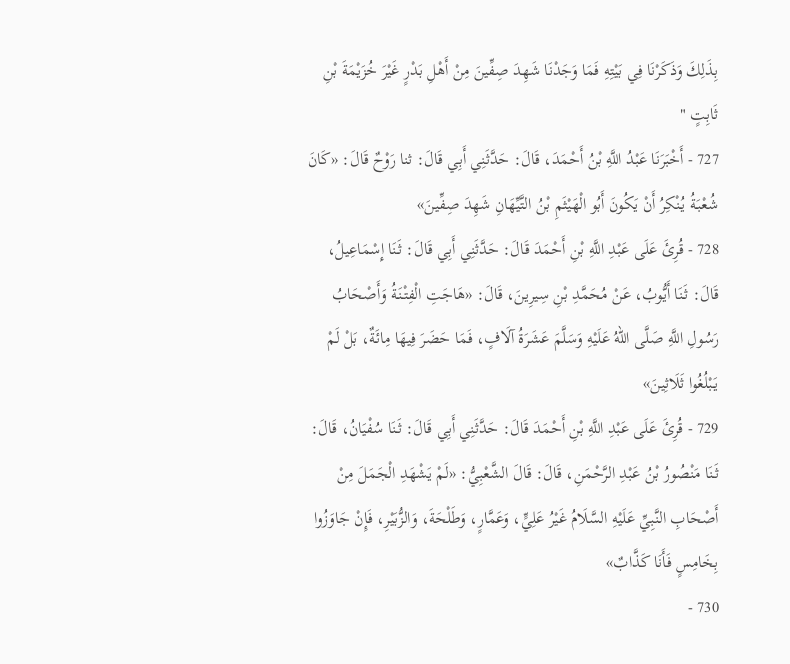بِذَلِكَ وَذَكَرْنَا فِي بَيْتِهِ فَمَا وَجَدْنَا شَهِدَ صِفِّينَ مِنْ أَهْلِ بَدْرٍ غَيْرَ خُزَيْمَةَ بْنِ ثَابِتٍ "
727 - أَخْبَرَنَا عَبْدُ اللَّهِ بْنُ أَحْمَدَ، قَالَ: حَدَّثَنِي أَبِي قَالَ: ثنا رَوْحٌ قَالَ: «كَانَ شُعْبَةُ يُنْكِرُ أَنْ يَكُونَ أَبُو الْهَيْثَمِ بْنُ التَّيِّهَانِ شَهِدَ صِفِّينَ»
728 - قُرِئَ عَلَى عَبْدِ اللَّهِ بْنِ أَحْمَدَ قَالَ: حَدَّثَنِي أَبِي قَالَ: ثَنَا إِسْمَاعِيلُ، قَالَ: ثَنَا أَيُّوبُ، عَنْ مُحَمَّدِ بْنِ سِيرِينَ، قَالَ: «هَاجَتِ الْفِتْنَةُ وَأَصْحَابُ رَسُولِ اللَّهِ صَلَّى اللهُ عَلَيْهِ وَسَلَّمَ عَشَرَةُ آلَافٍ، فَمَا حَضَرَ فِيهَا مِائَةٌ، بَلْ لَمْ يَبْلُغُوا ثَلَاثِينَ»
729 - قُرِئَ عَلَى عَبْدِ اللَّهِ بْنِ أَحْمَدَ قَالَ: حَدَّثَنِي أَبِي قَالَ: ثَنَا سُفْيَانُ، قَالَ: ثَنَا مَنْصُورُ بْنُ عَبْدِ الرَّحْمَنِ، قَالَ: قَالَ الشَّعْبِيُّ: «لَمْ يَشْهَدِ الْجَمَلَ مِنْ أَصْحَابِ النَّبِيِّ عَلَيْهِ السَّلَامُ غَيْرُ عَلِيٍّ، وَعَمَّارٍ، وَطَلْحَةَ، وَالزُّبَيْرِ، فَإِنْ جَاوَزُوا بِخَامِسٍ فَأَنَا كَذَّابٌ»
730 -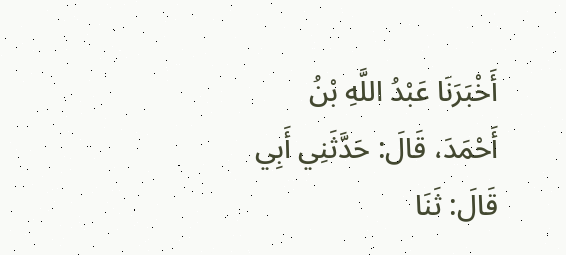أَخْبَرَنَا عَبْدُ اللَّهِ بْنُ أَحْمَدَ، قَالَ: حَدَّثَنِي أَبِي قَالَ: ثَنَا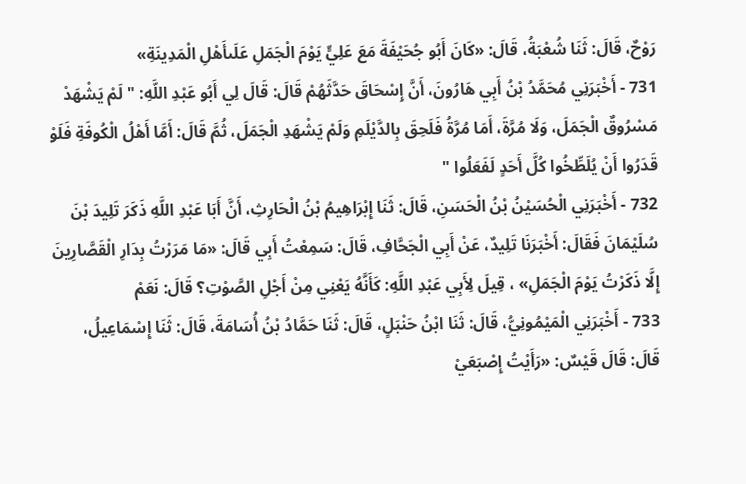رَوْحٌ، قَالَ: ثَنَا شُعْبَةُ، قَالَ: «كَانَ أَبُو جُحَيْفَةَ مَعَ عَلِيٍّ يَوْمَ الْجَمَلِ عَلَىأَهْلِ الْمَدِينَةِ»
731 - أَخْبَرَنِي مُحَمَّدُ بْنُ أَبِي هَارُونَ، أَنَّ إِسْحَاقَ حَدَّثَهُمْ قَالَ: قَالَ لِي أَبُو عَبْدِ اللَّهِ: " لَمْ يَشْهَدْ مَسْرُوقٌ الْجَمَلَ، وَلَا مُرَّةَ، أَمَا مُرَّةُ فَلَحِقَ بِالدَّيْلَمِ وَلَمْ يَشْهَدِ الْجَمَلَ، ثُمَّ قَالَ: أَمَّا أَهْلُ الْكُوفَةِ فَلَوْ قَدَرُوا أَنْ يُلَطِّخُوا كُلَّ أَحَدٍ لَفَعَلُوا "
732 - أَخْبَرَنِي الْحُسَيْنُ بْنُ الْحَسَنِ، قَالَ: ثَنَا إِبْرَاهِيمُ بْنُ الْحَارِثِ، أَنَّ أَبَا عَبْدِ اللَّهِ ذَكَرَ تَلِيدَ بْنَ سُلَيْمَانَ فَقَالَ: أَخْبَرَنَا تَلِيدٌ، عَنْ أَبِي الْجَحَّافِ، قَالَ: سَمِعْتُ أَبِي قَالَ: «مَا مَرَرْتُ بِدَارِ الْقَصَّارِينَ إِلَّا ذَكَرْتُ يَوْمَ الْجَمَلِ» ، قِيلَ لِأَبِي عَبْدِ اللَّهِ: كَأَنَّهُ يَعْنِي مِنْ أَجْلِ الصَّوْتِ؟ قَالَ: نَعَمْ
733 - أَخْبَرَنِي الْمَيْمُونِيُّ، قَالَ: ثَنَا ابْنُ حَنْبَلٍ، قَالَ: ثَنَا حَمَّادُ بْنُ أُسَامَةَ، قَالَ: ثَنَا إِسْمَاعِيلُ، قَالَ: قَالَ قَيْسٌ: «رَأَيْتُ إِصْبَعَيْ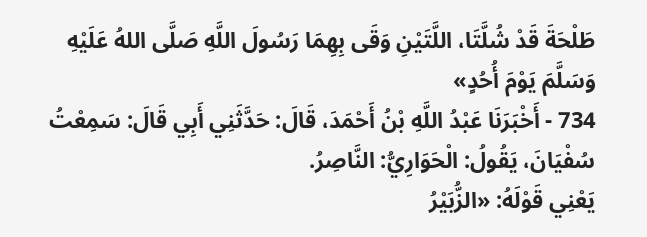طَلْحَةَ قَدْ شُلَّتَا، اللَّتَيْنِ وَقَى بِهِمَا رَسُولَ اللَّهِ صَلَّى اللهُ عَلَيْهِ وَسَلَّمَ يَوْمَ أُحُدٍ»
734 - أَخْبَرَنَا عَبْدُ اللَّهِ بْنُ أَحْمَدَ، قَالَ: حَدَّثَنِي أَبِي قَالَ: سَمِعْتُ سُفْيَانَ، يَقُولُ: الْحَوَارِيُّ: النَّاصِرُ.
يَعْنِي قَوْلَهُ: «الزُّبَيْرُ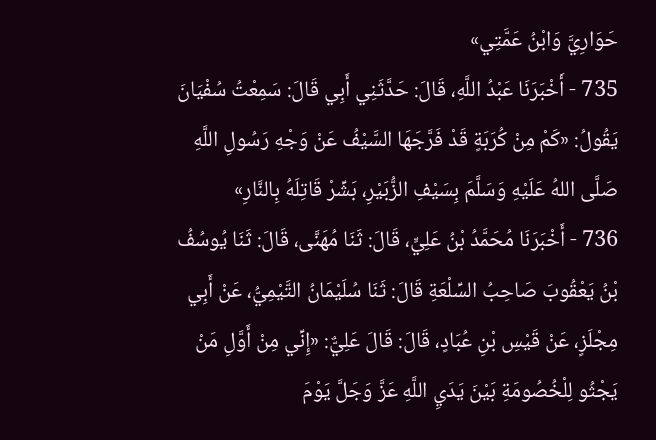حَوَارِيَّ وَابْنُ عَمَّتِي»
735 - أَخْبَرَنَا عَبْدُ اللَّهِ، قَالَ: حَدَّثَنِي أَبِي قَالَ: سَمِعْتُ سُفْيَانَ يَقُولُ: «كَمْ مِنْ كُرَبَةٍ قَدْ فَرَّجَهَا السَّيْفُ عَنْ وَجْهِ رَسُولِ اللَّهِ صَلَّى اللهُ عَلَيْهِ وَسَلَّمَ بِسَيْفِ الزُّبَيْرِ، بَشِّرْ قَاتِلَهُ بِالنَّارِ»
736 - أَخْبَرَنَا مُحَمَّدُ بْنُ عَلِيٍّ، قَالَ: ثَنَا مُهَنَّى، قَالَ: ثَنَا يُوسُفُ بْنُ يَعْقُوبَ صَاحِبُ السِّلْعَةِ قَالَ: ثَنَا سُلَيْمَانُ التَّيْمِيُّ، عَنْ أَبِي مِجْلَزٍ، عَنْ قَيْسِ بْنِ عُبَادٍ، قَالَ: قَالَ عَلِيٌّ: «إِنِّي مِنْ أَوَّلِ مَنْ يَجْثُو لِلْخُصُومَةِ بَيْنَ يَدَيِ اللَّهِ عَزَّ وَجَلَّ يَوْمَ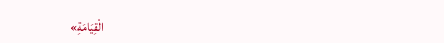الْقِيَامَةِ»